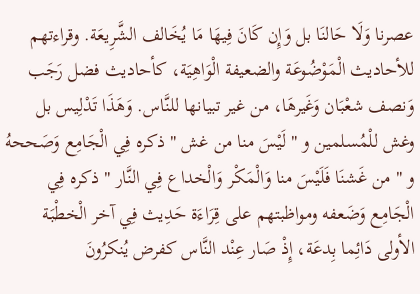عصرنا وَلَا حَالنَا بل وَإِن كَانَ فِيهَا مَا يُخَالف الشَّرِيعَة. وقراءتهم للأحاديث الْمَوْضُوعَة والضعيفة الْوَاهِيَة، كأحاديث فضل رَجَب وَنصف شعْبَان وَغَيرهَا، من غير تبيانها للنَّاس. وَهَذَا تَدْلِيس بل وغش للْمُسلمين و " لَيْسَ منا من غش " ذكره فِي الْجَامِع وَصَححهُ و " من غَشنَا فَلَيْسَ منا وَالْمَكْر وَالْخداع فِي النَّار " ذكره فِي الْجَامِع وَضَعفه ومواظبتهم على قِرَاءَة حَدِيث فِي آخر الْخطْبَة الأولى دَائِما بِدعَة، إِذْ صَار عِنْد النَّاس كفرض يُنكرُونَ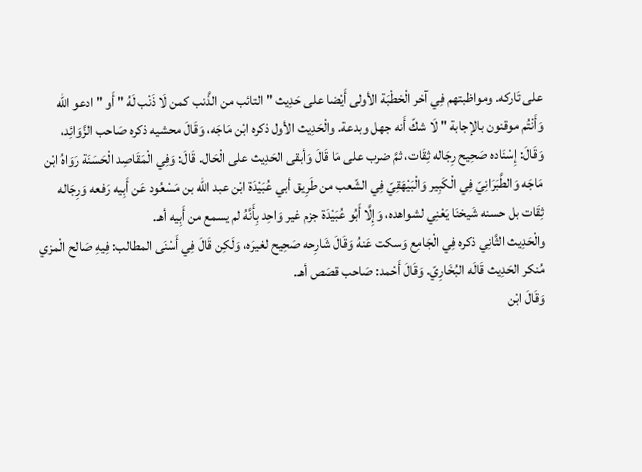على تَاركه. ومواظبتهم فِي آخر الْخطْبَة الأولى أَيْضا على حَدِيث " التائب من الذَّنب كمن لَا ذَنْب لَهُ " أَو " ادعو الله وَأَنْتُم موقنون بالإجابة " لَا شكّ أَنه جهل وبدعة. والْحَدِيث الأول ذكره ابْن مَاجَه، وَقَالَ محشيه ذكره صَاحب الزَّوَائِد، وَقَالَ: إِسْنَاده صَحِيح رِجَاله ثِقَات، ثمَّ ضرب على مَا قَالَ وَأبقى الحَدِيث على الْحَال. قَالَ: وَفِي الْمَقَاصِد الْحَسَنَة رَوَاهُ ابْن مَاجَه وَالطَّبَرَانِيّ فِي الْكَبِير وَالْبَيْهَقِيّ فِي الشّعب من طَرِيق أبي عُبَيْدَة ابْن عبد الله بن مَسْعُود عَن أَبِيه رَفعه وَرِجَاله ثِقَات بل حسنه شَيخنَا يَعْنِي لشواهده، وَإِلَّا أَبُو عُبَيْدَة جزم غير وَاحِد بِأَنَّهُ لم يسمع من أَبِيه أهـ.
والْحَدِيث الثَّانِي ذكره فِي الْجَامِع وَسكت عَنهُ وَقَالَ شَارِحه صَحِيح لغيرَه، وَلَكِن قَالَ فِي أَسْنَى المطالب: فِيهِ صَالح الْمزي مُنكر الحَدِيث قَالَه البُخَارِيّ. وَقَالَ أَحْمد: صَاحب قصَص أهـ.
وَقَالَ ابْن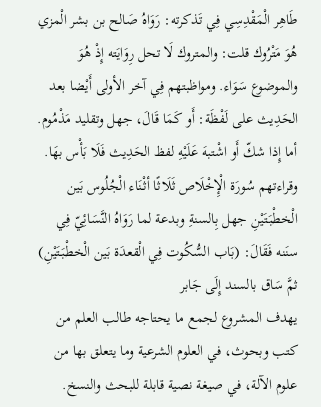طَاهِر الْمَقْدِسِي فِي تَذكرته: رَوَاهُ صَالح بن بشر الْمزي هُوَ مَتْرُوك قلت: والمتروك لَا تحل رِوَايَته إِذْ هُوَ والموضوع سَوَاء. ومواظبتهم فِي آخر الأولى أَيْضا بعد الحَدِيث على لَفْظَة: أَو كَمَا قَالَ، جهل وتقليد مَذْمُوم. أما إِذا شكّ أَو اشْتبهَ عَلَيْهِ لفظ الحَدِيث فَلَا بَأْس بهَا. وقراءتهم سُورَة الْإِخْلَاص ثَلَاثًا أثْنَاء الْجُلُوس بَين الْخطْبَتَيْنِ جهل بِالسنةِ وبدعة لما رَوَاهُ النَّسَائِيّ فِي سنَنه فَقَالَ: (بَاب السُّكُوت فِي الْقعدَة بَين الْخطْبَتَيْنِ) ثمَّ سَاق بالسند إِلَى جَابر
يهدف المشروع لجمع ما يحتاجه طالب العلم من كتب وبحوث، في العلوم الشرعية وما يتعلق بها من علوم الآلة، في صيغة نصية قابلة للبحث والنسخ.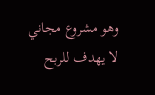وهو مشروع مجاني لا يهدف للربح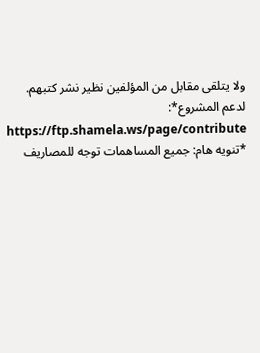ولا يتلقى مقابل من المؤلفين نظير نشر كتبهم.
لدعم المشروع*: https://ftp.shamela.ws/page/contribute
*تنويه هام: جميع المساهمات توجه للمصاريف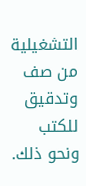التشغيلية من صف وتدقيق للكتب ونحو ذلك.